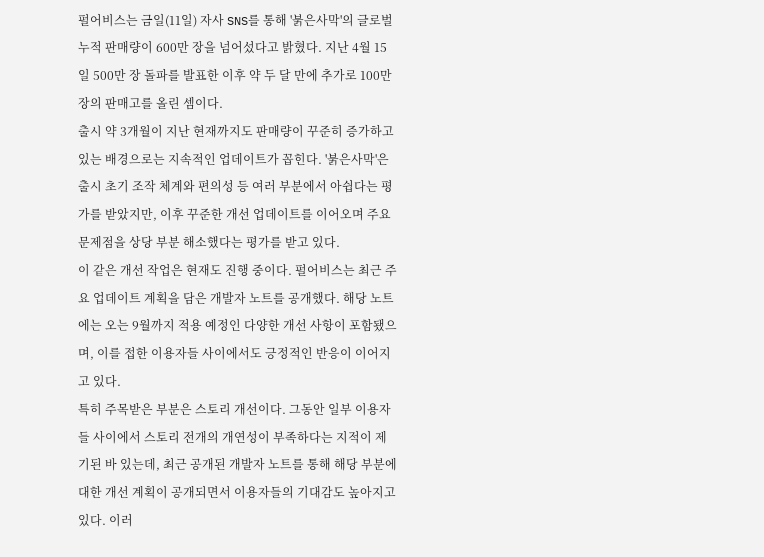펄어비스는 금일(11일) 자사 SNS를 통해 '붉은사막'의 글로벌 누적 판매량이 600만 장을 넘어섰다고 밝혔다. 지난 4월 15일 500만 장 돌파를 발표한 이후 약 두 달 만에 추가로 100만 장의 판매고를 올린 셈이다.
출시 약 3개월이 지난 현재까지도 판매량이 꾸준히 증가하고 있는 배경으로는 지속적인 업데이트가 꼽힌다. '붉은사막'은 출시 초기 조작 체계와 편의성 등 여러 부분에서 아쉽다는 평가를 받았지만, 이후 꾸준한 개선 업데이트를 이어오며 주요 문제점을 상당 부분 해소했다는 평가를 받고 있다.
이 같은 개선 작업은 현재도 진행 중이다. 펄어비스는 최근 주요 업데이트 계획을 담은 개발자 노트를 공개했다. 해당 노트에는 오는 9월까지 적용 예정인 다양한 개선 사항이 포함됐으며, 이를 접한 이용자들 사이에서도 긍정적인 반응이 이어지고 있다.
특히 주목받은 부분은 스토리 개선이다. 그동안 일부 이용자들 사이에서 스토리 전개의 개연성이 부족하다는 지적이 제기된 바 있는데, 최근 공개된 개발자 노트를 통해 해당 부분에 대한 개선 계획이 공개되면서 이용자들의 기대감도 높아지고 있다. 이러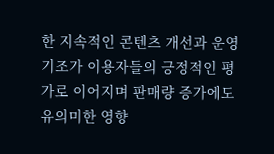한 지속적인 콘텐츠 개선과 운영 기조가 이용자들의 긍정적인 평가로 이어지며 판매량 증가에도 유의미한 영향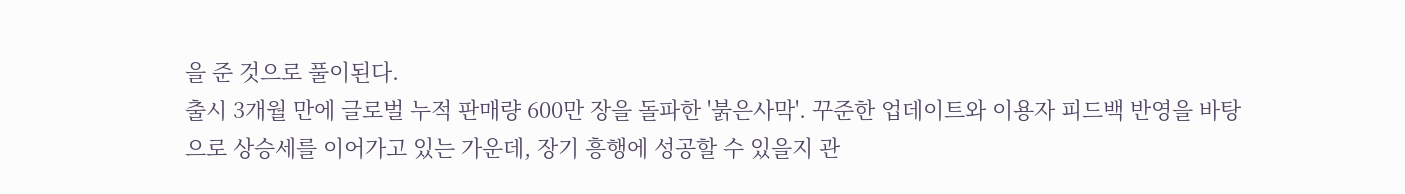을 준 것으로 풀이된다.
출시 3개월 만에 글로벌 누적 판매량 600만 장을 돌파한 '붉은사막'. 꾸준한 업데이트와 이용자 피드백 반영을 바탕으로 상승세를 이어가고 있는 가운데, 장기 흥행에 성공할 수 있을지 관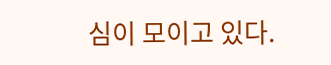심이 모이고 있다.